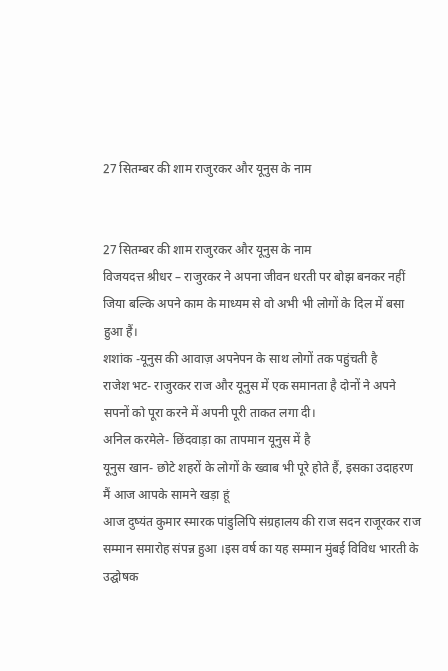27 सितम्बर की शाम राजुरकर और यूनुस के नाम


27 सितम्बर की शाम राजुरकर और यूनुस के नाम
विजयदत्त श्रीधर – राजुरकर ने अपना जीवन धरती पर बोझ बनकर नहीं जिया बल्कि अपने काम के माध्यम से वो अभी भी लोगों के दिल में बसा हुआ हैं।
शशांक -यूनुस की आवाज़ अपनेपन के साथ लोगों तक पहुंचती है
राजेश भट- राजुरकर राज और यूनुस में एक समानता है दोनों ने अपने सपनों को पूरा करने में अपनी पूरी ताकत लगा दी।
अनिल करमेले- छिंदवाड़ा का तापमान यूनुस में है
यूनुस खान- छोटे शहरों के लोगों के ख्वाब भी पूरे होते हैं, इसका उदाहरण मैं आज आपके सामने खड़ा हूं
आज दुष्यंत कुमार स्मारक पांडुलिपि संग्रहालय की राज सदन राजूरकर राज सम्मान समारोह संपन्न हुआ ।इस वर्ष का यह सम्मान मुंबई विविध भारती के उद्घोषक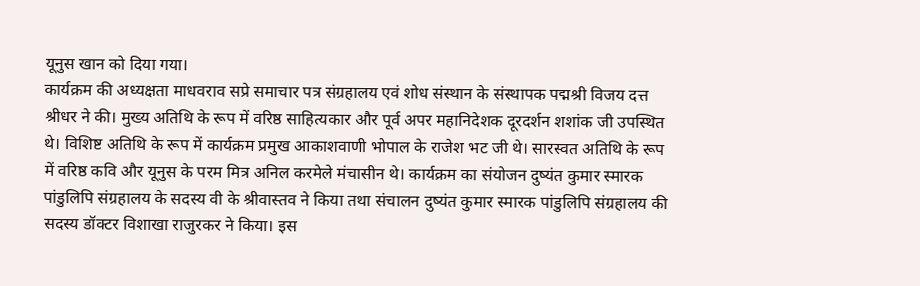यूनुस खान को दिया गया।
कार्यक्रम की अध्यक्षता माधवराव सप्रे समाचार पत्र संग्रहालय एवं शोध संस्थान के संस्थापक पद्मश्री विजय दत्त श्रीधर ने की। मुख्य अतिथि के रूप में वरिष्ठ साहित्यकार और पूर्व अपर महानिदेशक दूरदर्शन शशांक जी उपस्थित थे। विशिष्ट अतिथि के रूप में कार्यक्रम प्रमुख आकाशवाणी भोपाल के राजेश भट जी थे। सारस्वत अतिथि के रूप में वरिष्ठ कवि और यूनुस के परम मित्र अनिल करमेले मंचासीन थे। कार्यक्रम का संयोजन दुष्यंत कुमार स्मारक पांडुलिपि संग्रहालय के सदस्य वी के श्रीवास्तव ने किया तथा संचालन दुष्यंत कुमार स्मारक पांडुलिपि संग्रहालय की सदस्य डॉक्टर विशाखा राजुरकर ने किया। इस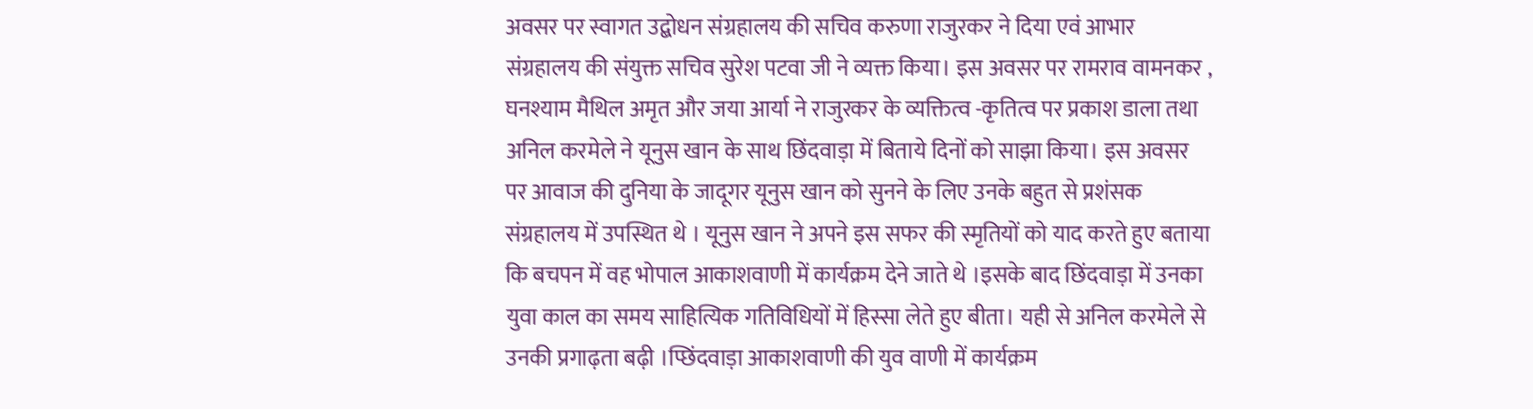अवसर पर स्वागत उद्बोधन संग्रहालय की सचिव करुणा राजुरकर ने दिया एवं आभार संग्रहालय की संयुक्त सचिव सुरेश पटवा जी ने व्यक्त किया। इस अवसर पर रामराव वामनकर , घनश्याम मैथिल अमृत और जया आर्या ने राजुरकर के व्यक्तित्व -कृतित्व पर प्रकाश डाला तथा अनिल करमेले ने यूनुस खान के साथ छिंदवाड़ा में बिताये दिनों को साझा किया। इस अवसर पर आवाज की दुनिया के जादूगर यूनुस खान को सुनने के लिए उनके बहुत से प्रशंसक संग्रहालय में उपस्थित थे । यूनुस खान ने अपने इस सफर की स्मृतियों को याद करते हुए बताया कि बचपन में वह भोपाल आकाशवाणी में कार्यक्रम देने जाते थे ।इसके बाद छिंदवाड़ा में उनका युवा काल का समय साहित्यिक गतिविधियों में हिस्सा लेते हुए बीता। यही से अनिल करमेले से उनकी प्रगाढ़ता बढ़ी ।प्छिंदवाड़ा आकाशवाणी की युव वाणी में कार्यक्रम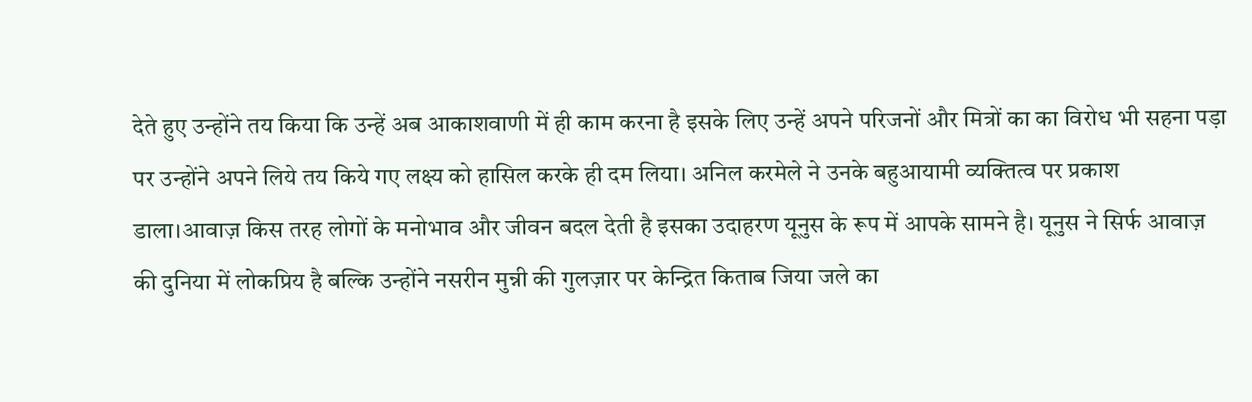देते हुए उन्होंने तय किया कि उन्हें अब आकाशवाणी में ही काम करना है इसके लिए उन्हें अपने परिजनों और मित्रों का का विरोध भी सहना पड़ा पर उन्होंने अपने लिये तय किये गए लक्ष्य को हासिल करके ही दम लिया। अनिल करमेले ने उनके बहुआयामी व्यक्तित्व पर प्रकाश डाला।आवाज़ किस तरह लोगों के मनोभाव और जीवन बदल देती है इसका उदाहरण यूनुस के रूप में आपके सामने है। यूनुस ने सिर्फ आवाज़ की दुनिया में लोकप्रिय है बल्कि उन्होंने नसरीन मुन्नी की गुलज़ार पर केन्द्रित किताब जिया जले का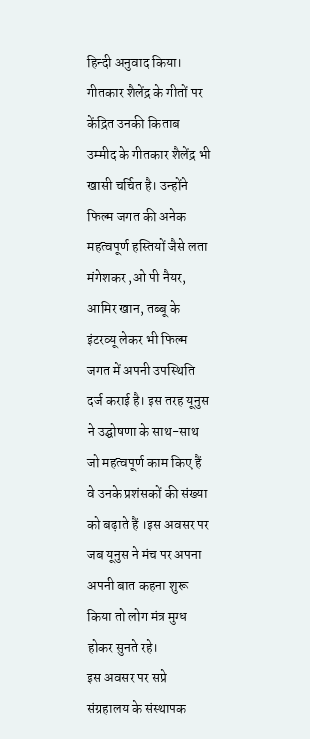हिन्दी अनुवाद किया। गीतकार शैलेंद्र के गीतों पर केंद्रित उनकी किताब उम्मीद के गीतकार शैलेंद्र भी खासी चर्चित है। उन्होंने फिल्म जगत की अनेक महत्वपूर्ण हस्तियों जैसे लता मंगेशकर ,ओ पी नैयर, आमिर खान, तब्बू के इंटरव्यू लेकर भी फिल्म जगत में अपनी उपस्थिति दर्ज कराई है। इस तरह यूनुस ने उद्घोषणा के साथ-साथ जो महत्वपूर्ण काम किए हैं वे उनके प्रशंसकों की संख्या को बढ़ाते हैं ।इस अवसर पर जब यूनुस ने मंच पर अपना अपनी बात कहना शुरू किया तो लोग मंत्र मुग्ध होकर सुनते रहे।
इस अवसर पर सप्रे संग्रहालय के संस्थापक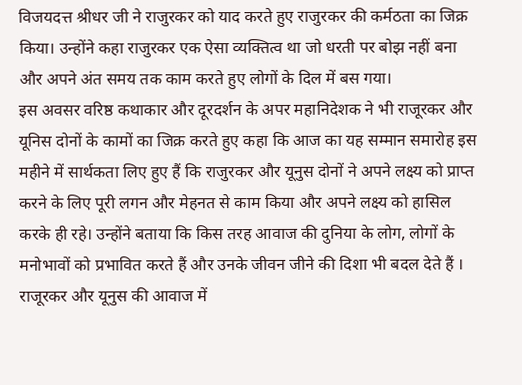विजयदत्त श्रीधर जी ने राजुरकर को याद करते हुए राजुरकर की कर्मठता का जिक्र किया। उन्होंने कहा राजुरकर एक ऐसा व्यक्तित्व था जो धरती पर बोझ नहीं बना और अपने अंत समय तक काम करते हुए लोगों के दिल में बस गया।
इस अवसर वरिष्ठ कथाकार और दूरदर्शन के अपर महानिदेशक ने भी राजूरकर और यूनिस दोनों के कामों का जिक्र करते हुए कहा कि आज का यह सम्मान समारोह इस महीने में सार्थकता लिए हुए हैं कि राजुरकर और यूनुस दोनों ने अपने लक्ष्य को प्राप्त करने के लिए पूरी लगन और मेहनत से काम किया और अपने लक्ष्य को हासिल करके ही रहे। उन्होंने बताया कि किस तरह आवाज की दुनिया के लोग, लोगों के मनोभावों को प्रभावित करते हैं और उनके जीवन जीने की दिशा भी बदल देते हैं । राजूरकर और यूनुस की आवाज में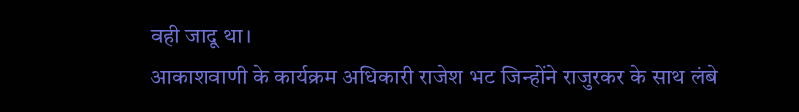वही जादू था।
आकाशवाणी के कार्यक्रम अधिकारी राजेश भट जिन्होंने राजुरकर के साथ लंबे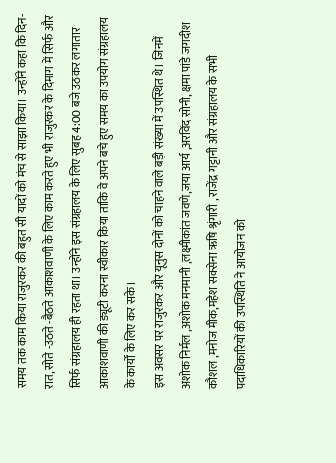समय तक काम किया राजुरकर की बहुत सी यादों को मंच से साझा किया। उन्होंने कहा कि दिन- रात, सोते -उठते -बैठते आकाशवाणी के लिए काम करते हुए भी राजुरकर के दिमाग में सिर्फ और सिर्फ संग्रहालय ही रहता था। उन्होंने इस संग्रहालय के लिए सुबह 4:00 बजे उठकर लगातार आकाशवाणी की ड्यूटी करना स्वीकार किया ताकि वे अपने बचे हुए समय का उपयोग संग्रहालय के कार्यों के लिए कर सके।
इस अवसर पर राजुरकर और यूनुस दोनों को चाहने वाले बड़ी संख्या में उपस्थित थे। जिनमें अशोक निर्मल ,अशोक मनमानी ,लक्ष्मीकांत जवणे,जया आर्य ,अरविंद सोनी, क्षमा पांडे जगदीश कौशल ,मनोज मीक,महेश सक्सेना ऋषि श्रृंगारी , राजेंद्र गट्टानी और संग्रहालय के सभी पदाधिकारियों की उपस्थिति ने आयोजन को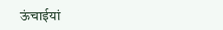ऊंचाईयां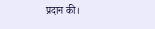प्रदान की।